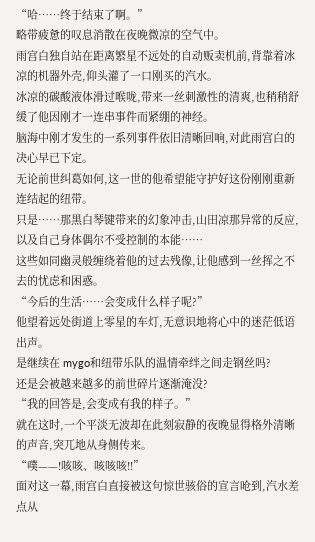“哈……终于结束了啊。”
略带疲惫的叹息消散在夜晚微凉的空气中。
雨宫白独自站在距离繁星不远处的自动贩卖机前,背靠着冰凉的机器外壳,仰头灌了一口刚买的汽水。
冰凉的碳酸液体滑过喉咙,带来一丝刺激性的清爽,也稍稍舒缓了他因刚才一连串事件而紧绷的神经。
脑海中刚才发生的一系列事件依旧清晰回响,对此雨宫白的决心早已下定。
无论前世纠葛如何,这一世的他希望能守护好这份刚刚重新连结起的纽带。
只是……那黑白琴键带来的幻象冲击,山田凉那异常的反应,以及自己身体偶尔不受控制的本能……
这些如同幽灵般缠绕着他的过去残像,让他感到一丝挥之不去的忧虑和困惑。
“今后的生活……会变成什么样子呢?”
他望着远处街道上零星的车灯,无意识地将心中的迷茫低语出声。
是继续在 mygo和纽带乐队的温情牵绊之间走钢丝吗?
还是会被越来越多的前世碎片逐渐淹没?
“我的回答是,会变成有我的样子。”
就在这时,一个平淡无波却在此刻寂静的夜晚显得格外清晰的声音,突兀地从身侧传来。
“噗——!咳咳、咳咳咳!!”
面对这一幕,雨宫白直接被这句惊世骇俗的宣言呛到,汽水差点从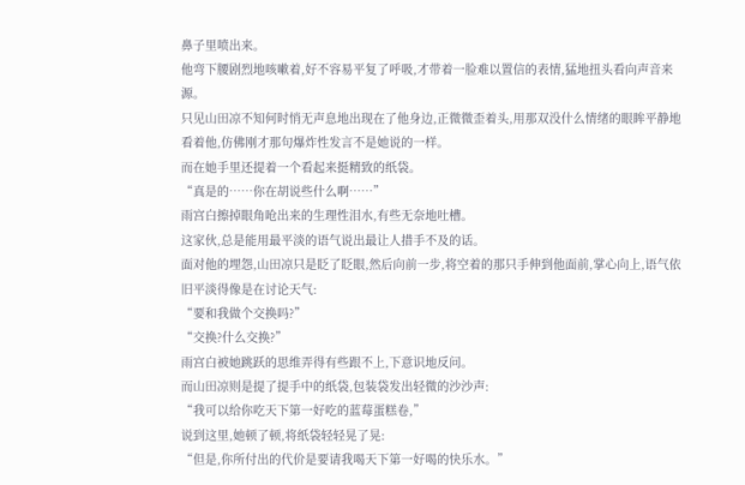鼻子里喷出来。
他弯下腰剧烈地咳嗽着,好不容易平复了呼吸,才带着一脸难以置信的表情,猛地扭头看向声音来源。
只见山田凉不知何时悄无声息地出现在了他身边,正微微歪着头,用那双没什么情绪的眼眸平静地看着他,仿佛刚才那句爆炸性发言不是她说的一样。
而在她手里还提着一个看起来挺精致的纸袋。
“真是的……你在胡说些什么啊……”
雨宫白擦掉眼角呛出来的生理性泪水,有些无奈地吐槽。
这家伙,总是能用最平淡的语气说出最让人措手不及的话。
面对他的埋怨,山田凉只是眨了眨眼,然后向前一步,将空着的那只手伸到他面前,掌心向上,语气依旧平淡得像是在讨论天气:
“要和我做个交换吗?”
“交换?什么交换?”
雨宫白被她跳跃的思维弄得有些跟不上,下意识地反问。
而山田凉则是提了提手中的纸袋,包装袋发出轻微的沙沙声:
“我可以给你吃天下第一好吃的蓝莓蛋糕卷,”
说到这里,她顿了顿,将纸袋轻轻晃了晃:
“但是,你所付出的代价是要请我喝天下第一好喝的快乐水。”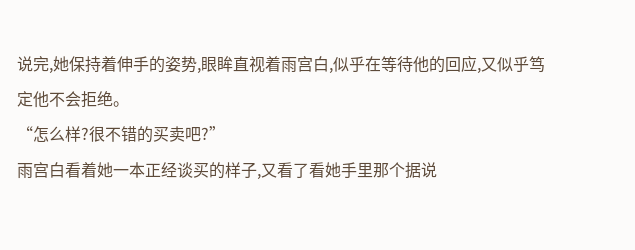说完,她保持着伸手的姿势,眼眸直视着雨宫白,似乎在等待他的回应,又似乎笃定他不会拒绝。
“怎么样?很不错的买卖吧?”
雨宫白看着她一本正经谈买的样子,又看了看她手里那个据说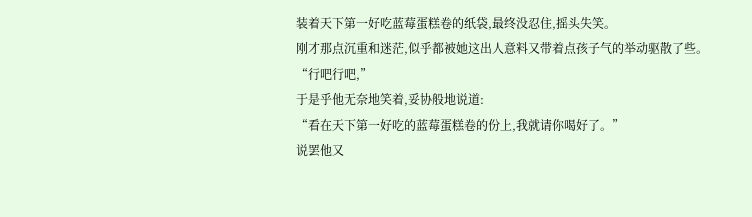装着天下第一好吃蓝莓蛋糕卷的纸袋,最终没忍住,摇头失笑。
刚才那点沉重和迷茫,似乎都被她这出人意料又带着点孩子气的举动驱散了些。
“行吧行吧,”
于是乎他无奈地笑着,妥协般地说道:
“看在天下第一好吃的蓝莓蛋糕卷的份上,我就请你喝好了。”
说罢他又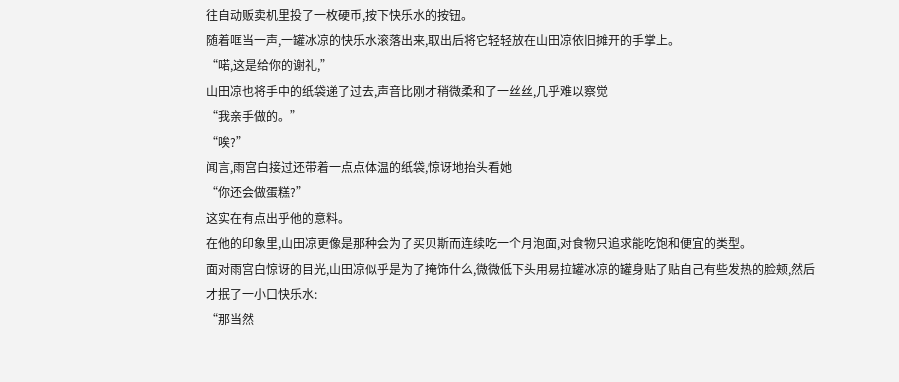往自动贩卖机里投了一枚硬币,按下快乐水的按钮。
随着哐当一声,一罐冰凉的快乐水滚落出来,取出后将它轻轻放在山田凉依旧摊开的手掌上。
“喏,这是给你的谢礼,”
山田凉也将手中的纸袋递了过去,声音比刚才稍微柔和了一丝丝,几乎难以察觉
“我亲手做的。”
“唉?”
闻言,雨宫白接过还带着一点点体温的纸袋,惊讶地抬头看她
“你还会做蛋糕?”
这实在有点出乎他的意料。
在他的印象里,山田凉更像是那种会为了买贝斯而连续吃一个月泡面,对食物只追求能吃饱和便宜的类型。
面对雨宫白惊讶的目光,山田凉似乎是为了掩饰什么,微微低下头用易拉罐冰凉的罐身贴了贴自己有些发热的脸颊,然后才抿了一小口快乐水:
“那当然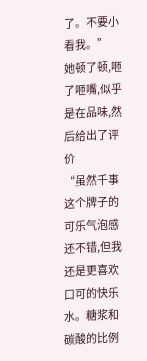了。不要小看我。”
她顿了顿,咂了咂嘴,似乎是在品味,然后给出了评价
“虽然千事这个牌子的可乐气泡感还不错,但我还是更喜欢口可的快乐水。糖浆和碳酸的比例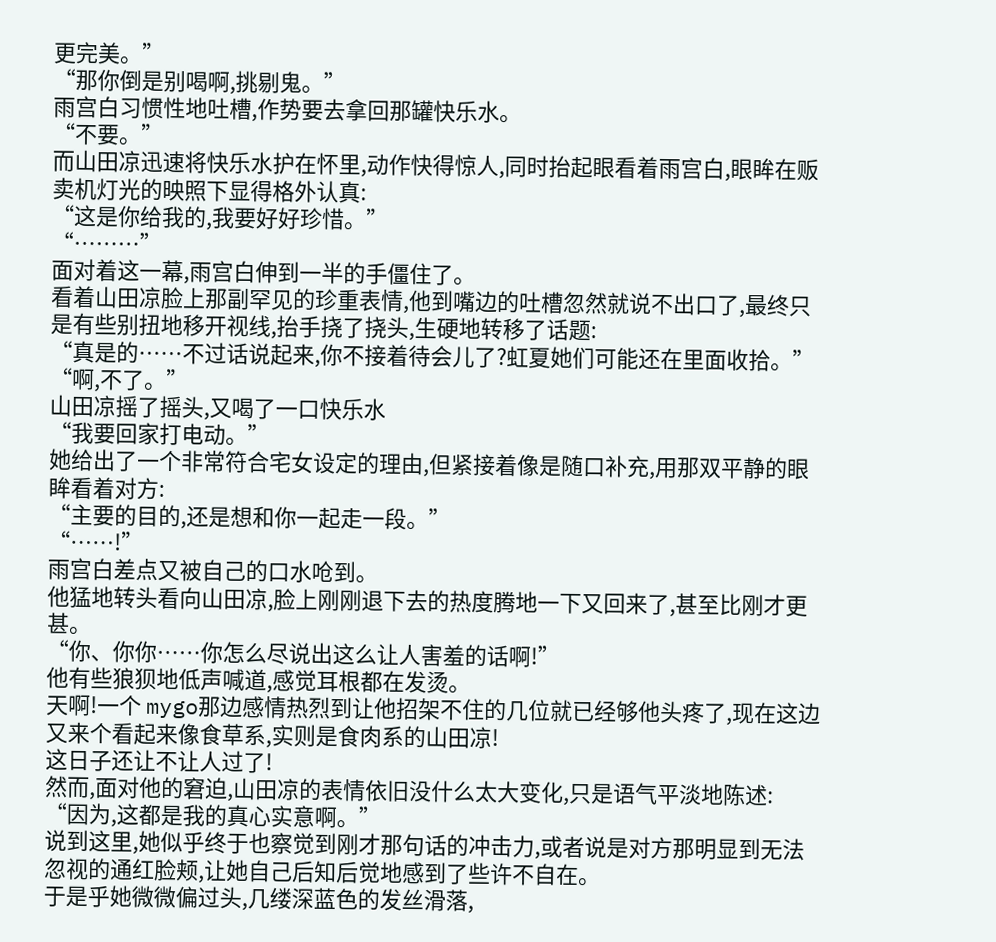更完美。”
“那你倒是别喝啊,挑剔鬼。”
雨宫白习惯性地吐槽,作势要去拿回那罐快乐水。
“不要。”
而山田凉迅速将快乐水护在怀里,动作快得惊人,同时抬起眼看着雨宫白,眼眸在贩卖机灯光的映照下显得格外认真:
“这是你给我的,我要好好珍惜。”
“………”
面对着这一幕,雨宫白伸到一半的手僵住了。
看着山田凉脸上那副罕见的珍重表情,他到嘴边的吐槽忽然就说不出口了,最终只是有些别扭地移开视线,抬手挠了挠头,生硬地转移了话题:
“真是的……不过话说起来,你不接着待会儿了?虹夏她们可能还在里面收拾。”
“啊,不了。”
山田凉摇了摇头,又喝了一口快乐水
“我要回家打电动。”
她给出了一个非常符合宅女设定的理由,但紧接着像是随口补充,用那双平静的眼眸看着对方:
“主要的目的,还是想和你一起走一段。”
“……!”
雨宫白差点又被自己的口水呛到。
他猛地转头看向山田凉,脸上刚刚退下去的热度腾地一下又回来了,甚至比刚才更甚。
“你、你你……你怎么尽说出这么让人害羞的话啊!”
他有些狼狈地低声喊道,感觉耳根都在发烫。
天啊!一个 mygo那边感情热烈到让他招架不住的几位就已经够他头疼了,现在这边又来个看起来像食草系,实则是食肉系的山田凉!
这日子还让不让人过了!
然而,面对他的窘迫,山田凉的表情依旧没什么太大变化,只是语气平淡地陈述:
“因为,这都是我的真心实意啊。”
说到这里,她似乎终于也察觉到刚才那句话的冲击力,或者说是对方那明显到无法忽视的通红脸颊,让她自己后知后觉地感到了些许不自在。
于是乎她微微偏过头,几缕深蓝色的发丝滑落,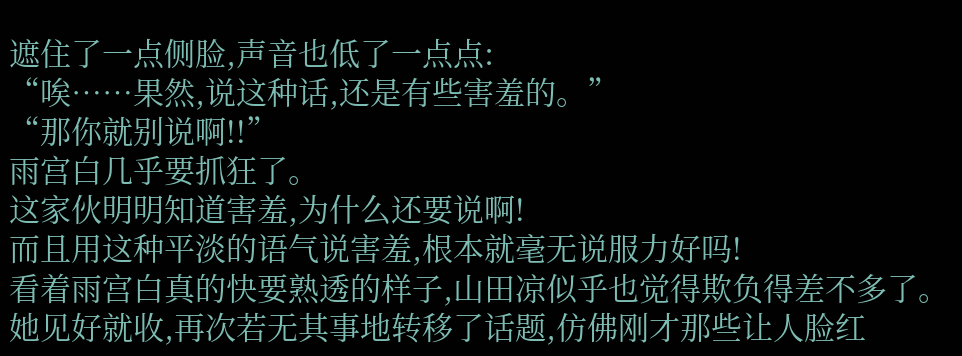遮住了一点侧脸,声音也低了一点点:
“唉……果然,说这种话,还是有些害羞的。”
“那你就别说啊!!”
雨宫白几乎要抓狂了。
这家伙明明知道害羞,为什么还要说啊!
而且用这种平淡的语气说害羞,根本就毫无说服力好吗!
看着雨宫白真的快要熟透的样子,山田凉似乎也觉得欺负得差不多了。
她见好就收,再次若无其事地转移了话题,仿佛刚才那些让人脸红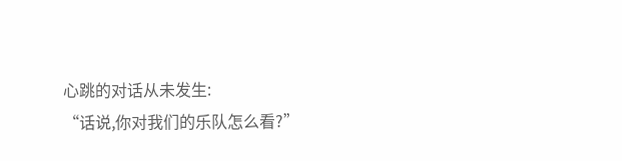心跳的对话从未发生:
“话说,你对我们的乐队怎么看?”